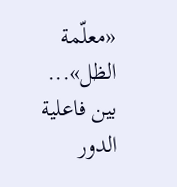«معلّمة الظل»... بين فاعلية الدور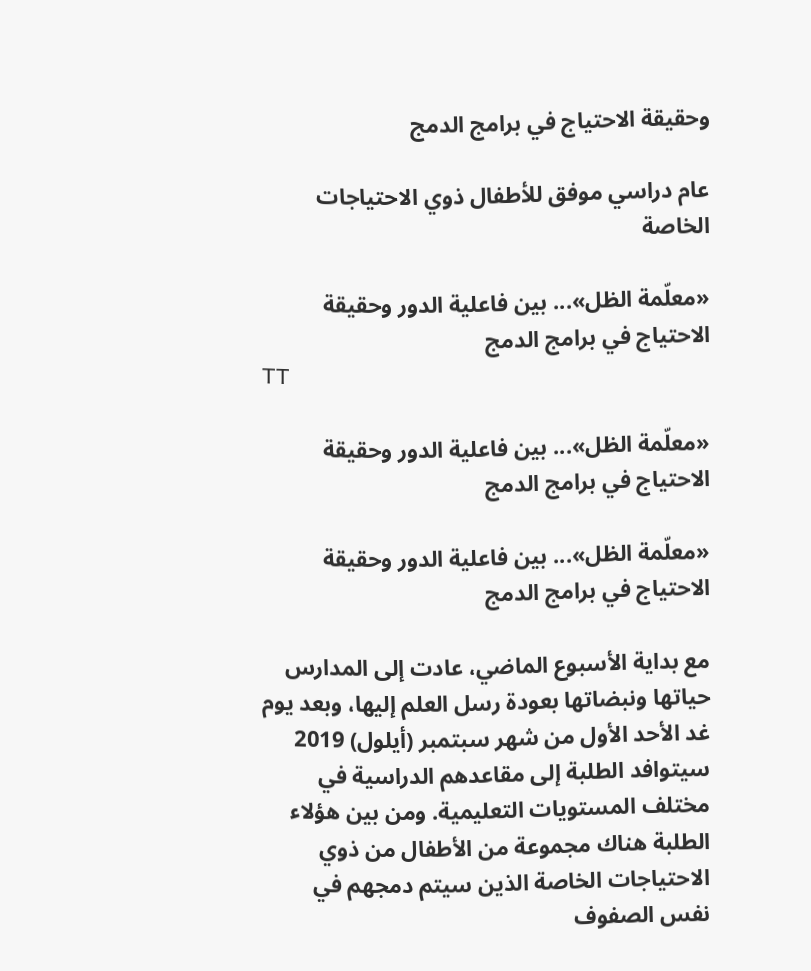وحقيقة الاحتياج في برامج الدمج

عام دراسي موفق للأطفال ذوي الاحتياجات الخاصة

«معلّمة الظل»... بين فاعلية الدور وحقيقة الاحتياج في برامج الدمج
TT

«معلّمة الظل»... بين فاعلية الدور وحقيقة الاحتياج في برامج الدمج

«معلّمة الظل»... بين فاعلية الدور وحقيقة الاحتياج في برامج الدمج

مع بداية الأسبوع الماضي، عادت إلى المدارس حياتها ونبضاتها بعودة رسل العلم إليها، وبعد يوم غد الأحد الأول من شهر سبتمبر (أيلول) 2019 سيتوافد الطلبة إلى مقاعدهم الدراسية في مختلف المستويات التعليمية. ومن بين هؤلاء الطلبة هناك مجموعة من الأطفال من ذوي الاحتياجات الخاصة الذين سيتم دمجهم في نفس الصفوف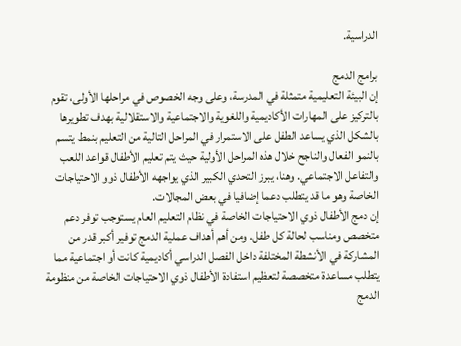الدراسية.

برامج الدمج
إن البيئة التعليمية متمثلة في المدرسة، وعلى وجه الخصوص في مراحلها الأولى، تقوم بالتركيز على المهارات الأكاديمية واللغوية والاجتماعية والاستقلالية بهدف تطويرها بالشكل الذي يساعد الطفل على الاستمرار في المراحل التالية من التعليم بنمط يتسم بالنمو الفعال والناجح خلال هذه المراحل الأولية حيث يتم تعليم الأطفال قواعد اللعب والتفاعل الاجتماعي. وهنا، يبرز التحدي الكبير الذي يواجهه الأطفال ذوو الاحتياجات الخاصة وهو ما قد يتطلب دعما إضافيا في بعض المجالات.
إن دمج الأطفال ذوي الاحتياجات الخاصة في نظام التعليم العام يستوجب توفر دعم متخصص ومناسب لحالة كل طفل. ومن أهم أهداف عملية الدمج توفير أكبر قدر من المشاركة في الأنشطة المختلفة داخل الفصل الدراسي أكاديمية كانت أو اجتماعية مما يتطلب مساعدة متخصصة لتعظيم استفادة الأطفال ذوي الاحتياجات الخاصة من منظومة الدمج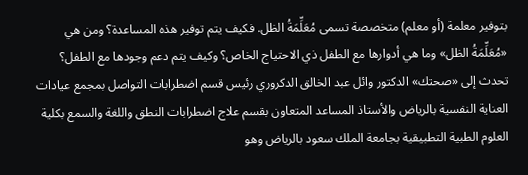بتوفير معلمة (أو معلم) متخصصة تسمى مُعَلِّمَةُ الظل. فكيف يتم توفير هذه المساعدة؟ ومن هي «مُعَلِّمَةُ الظل» وما هي أدوارها مع الطفل ذي الاحتياج الخاص؟ وكيف يتم دعم وجودها مع الطفل؟
تحدث إلى «صحتك» الدكتور وائل عبد الخالق الدكروري رئيس قسم اضطرابات التواصل بمجمع عيادات العناية النفسية بالرياض والأستاذ المساعد المتعاون بقسم علاج اضطرابات النطق واللغة والسمع بكلية العلوم الطبية التطبيقية بجامعة الملك سعود بالرياض وهو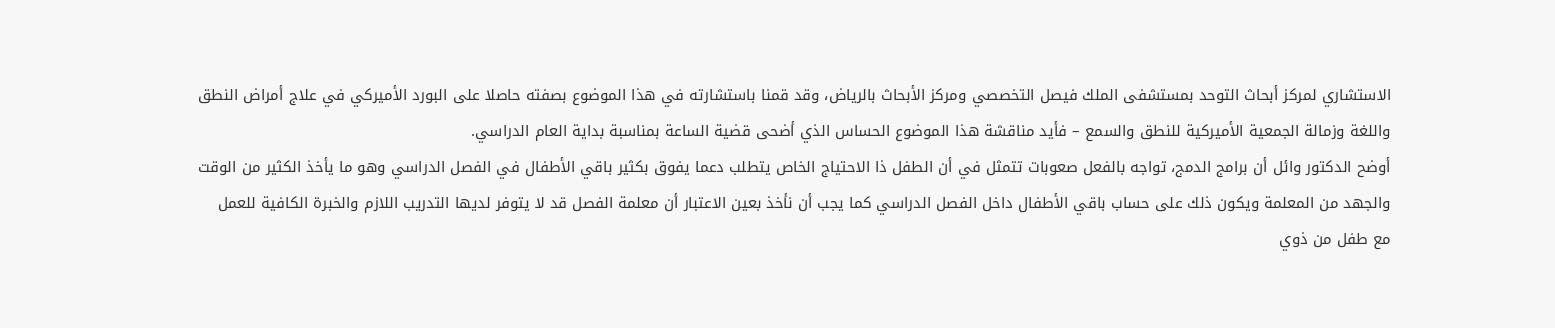الاستشاري لمركز أبحاث التوحد بمستشفى الملك فيصل التخصصي ومركز الأبحاث بالرياض، وقد قمنا باستشارته في هذا الموضوع بصفته حاصلا على البورد الأميركي في علاج أمراض النطق واللغة وزمالة الجمعية الأميركية للنطق والسمع – فأيد مناقشة هذا الموضوع الحساس الذي أضحى قضية الساعة بمناسبة بداية العام الدراسي.
أوضح الدكتور وائل أن برامج الدمج، تواجه بالفعل صعوبات تتمثل في أن الطفل ذا الاحتياج الخاص يتطلب دعما يفوق بكثير باقي الأطفال في الفصل الدراسي وهو ما يأخذ الكثير من الوقت والجهد من المعلمة ويكون ذلك على حساب باقي الأطفال داخل الفصل الدراسي كما يجب أن نأخذ بعين الاعتبار أن معلمة الفصل قد لا يتوفر لديها التدريب اللازم والخبرة الكافية للعمل مع طفل من ذوي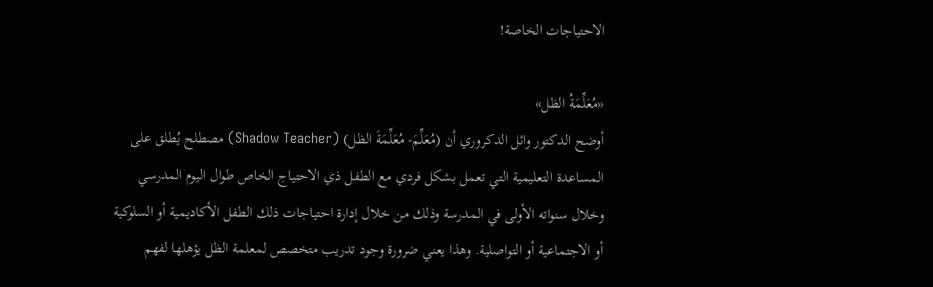الاحتياجات الخاصة!

«مُعَلِّمَةُ الظل»
أوضح الدكتور وائل الدكروري أن (مُعَلِّمَ- مُعَلِّمَةَ الظل) (Shadow Teacher) مصطلح يُطلق على المساعدة التعليمية التي تعمل بشكل فردي مع الطفل ذي الاحتياج الخاص طوال اليوم المدرسي وخلال سنواته الأولى في المدرسة وذلك من خلال إدارة احتياجات ذلك الطفل الأكاديمية أو السلوكية أو الاجتماعية أو التواصلية. وهذا يعني ضرورة وجود تدريب متخصص لمعلمة الظل يؤهلها لفهم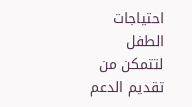احتياجات الطفل لتتمكن من تقديم الدعم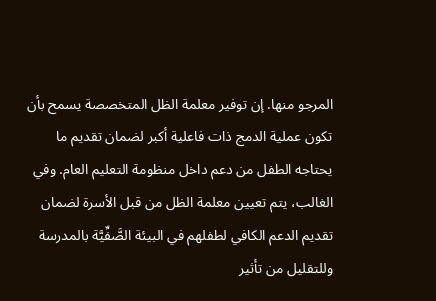المرجو منها. إن توفير معلمة الظل المتخصصة يسمح بأن تكون عملية الدمج ذات فاعلية أكبر لضمان تقديم ما يحتاجه الطفل من دعم داخل منظومة التعليم العام. وفي الغالب، يتم تعيين معلمة الظل من قبل الأسرة لضمان تقديم الدعم الكافي لطفلهم في البيئة الصَّفِّيَّة بالمدرسة وللتقليل من تأثير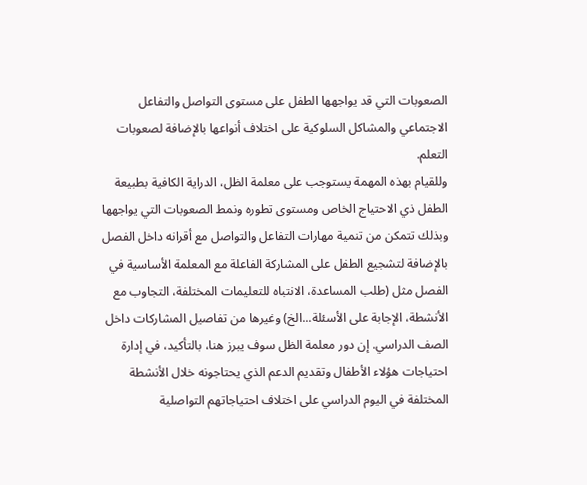الصعوبات التي قد يواجهها الطفل على مستوى التواصل والتفاعل الاجتماعي والمشاكل السلوكية على اختلاف أنواعها بالإضافة لصعوبات التعلم.
وللقيام بهذه المهمة يستوجب على معلمة الظل، الدراية الكافية بطبيعة الطفل ذي الاحتياج الخاص ومستوى تطوره ونمط الصعوبات التي يواجهها وبذلك تتمكن من تنمية مهارات التفاعل والتواصل مع أقرانه داخل الفصل بالإضافة لتشجيع الطفل على المشاركة الفاعلة مع المعلمة الأساسية في الفصل مثل (طلب المساعدة، الانتباه للتعليمات المختلفة، التجاوب مع الأنشطة، الإجابة على الأسئلة...الخ) وغيرها من تفاصيل المشاركات داخل الصف الدراسي. إن دور معلمة الظل سوف يبرز هنا، بالتأكيد، في إدارة احتياجات هؤلاء الأطفال وتقديم الدعم الذي يحتاجونه خلال الأنشطة المختلفة في اليوم الدراسي على اختلاف احتياجاتهم التواصلية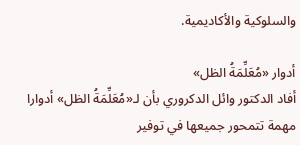والسلوكية والأكاديمية.

أدوار «مُعَلِّمَةُ الظل»
أفاد الدكتور وائل الدكروري بأن لـ«مُعَلِّمَةُ الظل» أدوارا مهمة تتمحور جميعها في توفير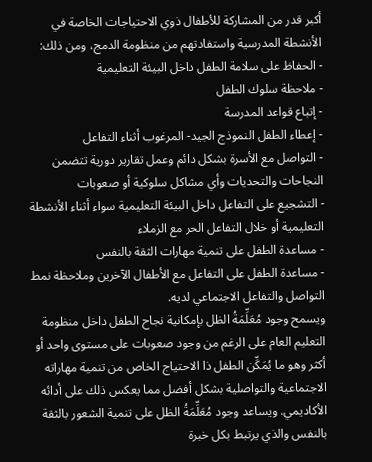أكبر قدر من المشاركة للأطفال ذوي الاحتياجات الخاصة في الأنشطة المدرسية واستفادتهم من منظومة الدمج، ومن ذلك:
- الحفاظ على سلامة الطفل داخل البيئة التعليمية
- ملاحظة سلوك الطفل
- إتباع قواعد المدرسة
- إعطاء الطفل النموذج الجيد- المرغوب أثناء التفاعل
- التواصل مع الأسرة بشكل دائم وعمل تقارير دورية تتضمن النجاحات والتحديات وأي مشاكل سلوكية أو صعوبات
- التشجيع على التفاعل داخل البيئة التعليمية سواء أثناء الأنشطة التعليمية أو خلال التفاعل الحر مع الزملاء
- مساعدة الطفل على تنمية مهارات الثقة بالنفس
- مساعدة الطفل على التفاعل مع الأطفال الآخرين وملاحظة نمط التواصل والتفاعل الاجتماعي لديه.
ويسمح وجود مُعَلِّمَةُ الظل بإمكانية نجاح الطفل داخل منظومة التعليم العام على الرغم من وجود صعوبات على مستوى واحد أو أكثر وهو ما يُمَكِّن الطفل ذا الاحتياج الخاص من تنمية مهاراته الاجتماعية والتواصلية بشكل أفضل مما يعكس ذلك على أدائه الأكاديمي. ويساعد وجود مُعَلِّمَةُ الظل على تنمية الشعور بالثقة بالنفس والذي يرتبط بكل خبرة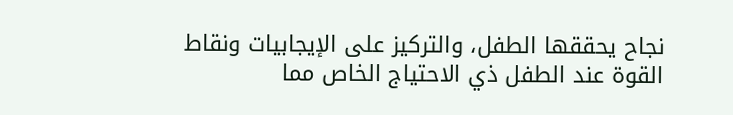نجاح يحققها الطفل، والتركيز على الإيجابيات ونقاط القوة عند الطفل ذي الاحتياج الخاص مما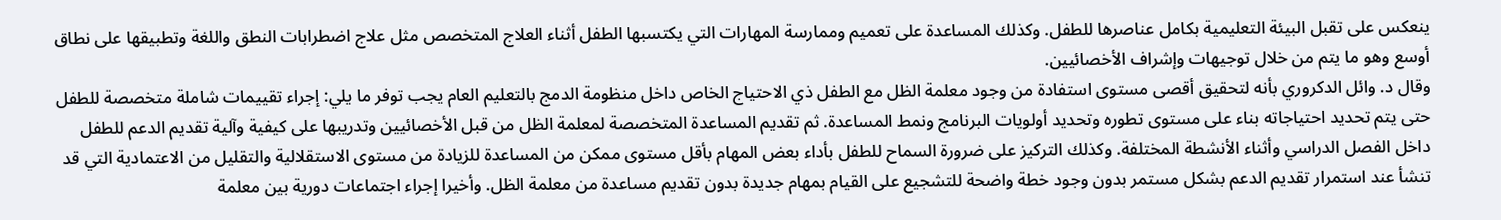ينعكس على تقبل البيئة التعليمية بكامل عناصرها للطفل. وكذلك المساعدة على تعميم وممارسة المهارات التي يكتسبها الطفل أثناء العلاج المتخصص مثل علاج اضطرابات النطق واللغة وتطبيقها على نطاق أوسع وهو ما يتم من خلال توجيهات وإشراف الأخصائيين.
وقال د. وائل الدكروري بأنه لتحقيق أقصى مستوى استفادة من وجود معلمة الظل مع الطفل ذي الاحتياج الخاص داخل منظومة الدمج بالتعليم العام يجب توفر ما يلي: إجراء تقييمات شاملة متخصصة للطفل حتى يتم تحديد احتياجاته بناء على مستوى تطوره وتحديد أولويات البرنامج ونمط المساعدة. ثم تقديم المساعدة المتخصصة لمعلمة الظل من قبل الأخصائيين وتدريبها على كيفية وآلية تقديم الدعم للطفل داخل الفصل الدراسي وأثناء الأنشطة المختلفة. وكذلك التركيز على ضرورة السماح للطفل بأداء بعض المهام بأقل مستوى ممكن من المساعدة للزيادة من مستوى الاستقلالية والتقليل من الاعتمادية التي قد تنشأ عند استمرار تقديم الدعم بشكل مستمر بدون وجود خطة واضحة للتشجيع على القيام بمهام جديدة بدون تقديم مساعدة من معلمة الظل. وأخيرا إجراء اجتماعات دورية بين معلمة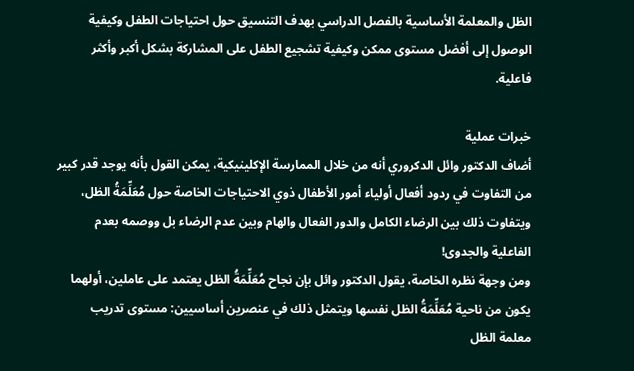الظل والمعلمة الأساسية بالفصل الدراسي بهدف التنسيق حول احتياجات الطفل وكيفية الوصول إلى أفضل مستوى ممكن وكيفية تشجيع الطفل على المشاركة بشكل أكبر وأكثر فاعلية.

خبرات عملية
أضاف الدكتور وائل الدكروري أنه من خلال الممارسة الإكلينيكية، يمكن القول بأنه يوجد قدر كبير من التفاوت في ردود أفعال أولياء أمور الأطفال ذوي الاحتياجات الخاصة حول مُعَلِّمَةُ الظل، ويتفاوت ذلك بين الرضاء الكامل والدور الفعال والهام وبين عدم الرضاء بل ووصمه بعدم الفاعلية والجدوى!
ومن وجهة نظره الخاصة، يقول الدكتور وائل بإن نجاح مُعَلِّمَةُ الظل يعتمد على عاملين، أولهما يكون من ناحية مُعَلِّمَةُ الظل نفسها ويتمثل ذلك في عنصرين أساسيين: مستوى تدريب معلمة الظل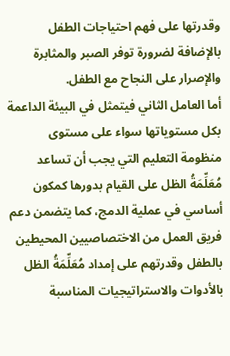وقدرتها على فهم احتياجات الطفل بالإضافة لضرورة توفر الصبر والمثابرة والإصرار على النجاح مع الطفل.
أما العامل الثاني فيتمثل في البيئة الداعمة بكل مستوياتها سواء على مستوى منظومة التعليم التي يجب أن تساعد مُعَلِّمَةُ الظل على القيام بدورها كمكون أساسي في عملية الدمج، كما يتضمن دعم فريق العمل من الاختصاصيين المحيطين بالطفل وقدرتهم على إمداد مُعَلِّمَةُ الظل بالأدوات والاستراتيجيات المناسبة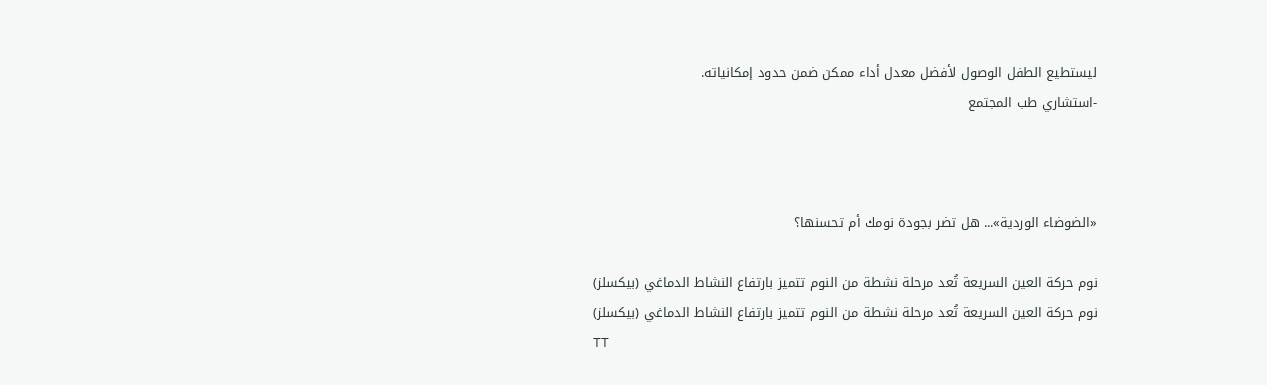ليستطيع الطفل الوصول لأفضل معدل أداء ممكن ضمن حدود إمكانياته.
-استشاري طب المجتمع



«الضوضاء الوردية»... هل تضر بجودة نومك أم تحسنها؟

نوم حركة العين السريعة تُعد مرحلة نشطة من النوم تتميز بارتفاع النشاط الدماغي (بيكسلز)
نوم حركة العين السريعة تُعد مرحلة نشطة من النوم تتميز بارتفاع النشاط الدماغي (بيكسلز)
TT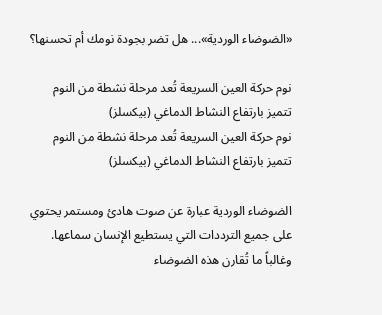«الضوضاء الوردية»... هل تضر بجودة نومك أم تحسنها؟

نوم حركة العين السريعة تُعد مرحلة نشطة من النوم تتميز بارتفاع النشاط الدماغي (بيكسلز)
نوم حركة العين السريعة تُعد مرحلة نشطة من النوم تتميز بارتفاع النشاط الدماغي (بيكسلز)

الضوضاء الوردية عبارة عن صوت هادئ ومستمر يحتوي على جميع الترددات التي يستطيع الإنسان سماعها. وغالباً ما تُقارن هذه الضوضاء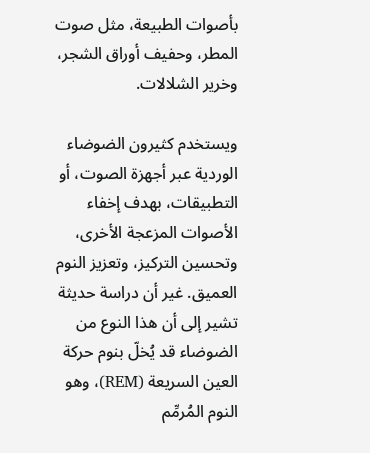بأصوات الطبيعة، مثل صوت المطر، وحفيف أوراق الشجر، وخرير الشلالات.

ويستخدم كثيرون الضوضاء الوردية عبر أجهزة الصوت، أو التطبيقات، بهدف إخفاء الأصوات المزعجة الأخرى، وتحسين التركيز، وتعزيز النوم العميق. غير أن دراسة حديثة تشير إلى أن هذا النوع من الضوضاء قد يُخلّ بنوم حركة العين السريعة (REM)، وهو النوم المُرمِّم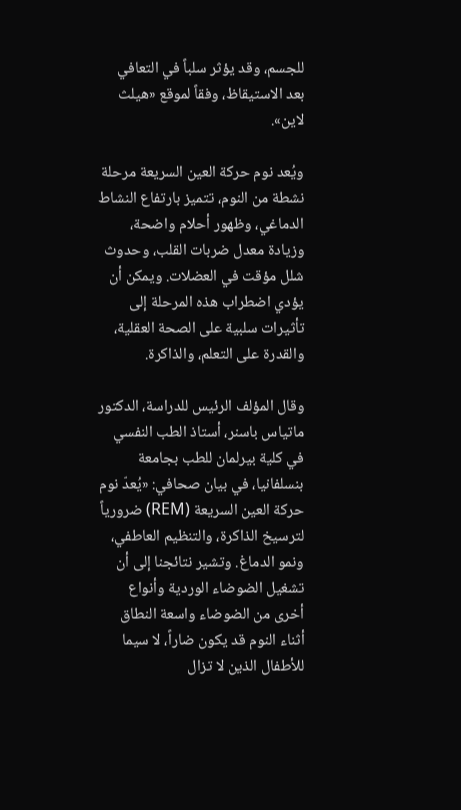للجسم، وقد يؤثر سلباً في التعافي بعد الاستيقاظ، وفقاً لموقع «هيلث لاين».

ويُعد نوم حركة العين السريعة مرحلة نشطة من النوم، تتميز بارتفاع النشاط الدماغي، وظهور أحلام واضحة، وزيادة معدل ضربات القلب، وحدوث شلل مؤقت في العضلات. ويمكن أن يؤدي اضطراب هذه المرحلة إلى تأثيرات سلبية على الصحة العقلية، والقدرة على التعلم، والذاكرة.

وقال المؤلف الرئيس للدراسة، الدكتور ماتياس باسنر، أستاذ الطب النفسي في كلية بيرلمان للطب بجامعة بنسلفانيا، في بيان صحافي: «يُعدّ نوم حركة العين السريعة (REM) ضرورياً لترسيخ الذاكرة، والتنظيم العاطفي، ونمو الدماغ. وتشير نتائجنا إلى أن تشغيل الضوضاء الوردية وأنواع أخرى من الضوضاء واسعة النطاق أثناء النوم قد يكون ضاراً، لا سيما للأطفال الذين لا تزال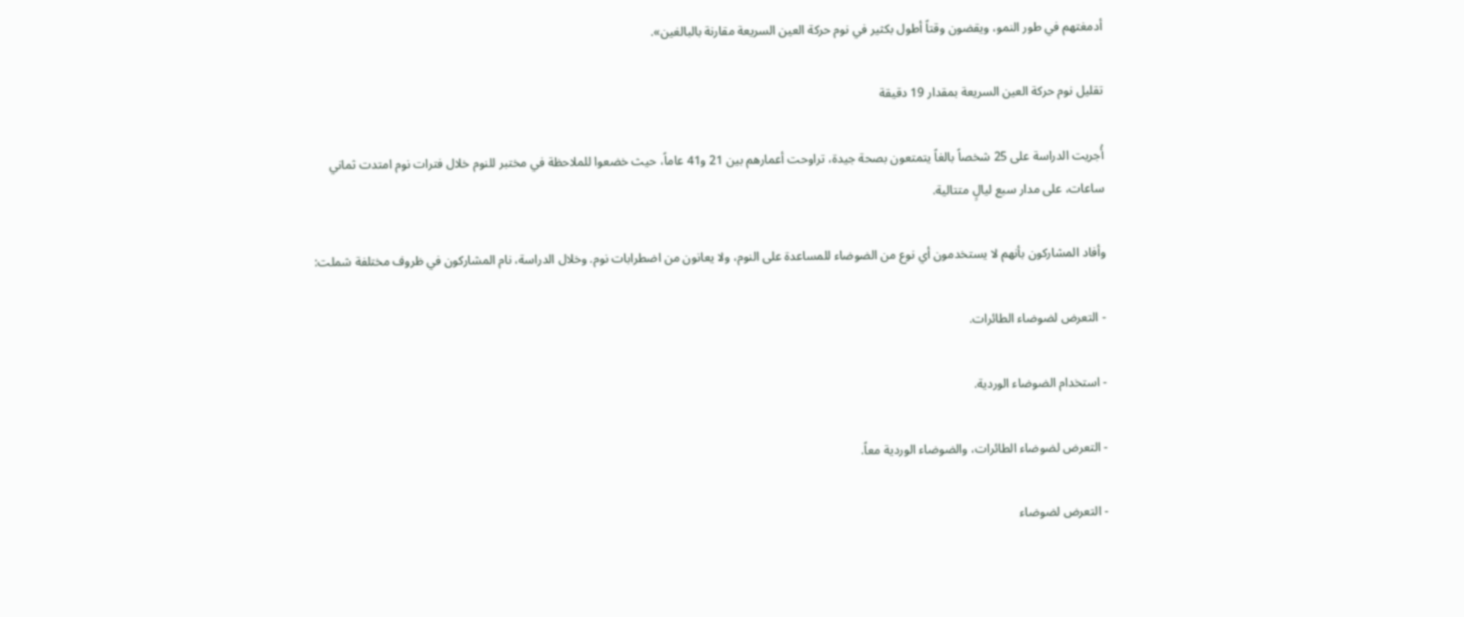أدمغتهم في طور النمو، ويقضون وقتاً أطول بكثير في نوم حركة العين السريعة مقارنة بالبالغين».

تقليل نوم حركة العين السريعة بمقدار 19 دقيقة

أُجريت الدراسة على 25 شخصاً بالغاً يتمتعون بصحة جيدة، تراوحت أعمارهم بين 21 و41 عاماً، حيث خضعوا للملاحظة في مختبر للنوم خلال فترات نوم امتدت ثماني ساعات، على مدار سبع ليالٍ متتالية.

وأفاد المشاركون بأنهم لا يستخدمون أي نوع من الضوضاء للمساعدة على النوم، ولا يعانون من اضطرابات نوم. وخلال الدراسة، نام المشاركون في ظروف مختلفة شملت:

- التعرض لضوضاء الطائرات.

- استخدام الضوضاء الوردية.

- التعرض لضوضاء الطائرات، والضوضاء الوردية معاً.

- التعرض لضوضاء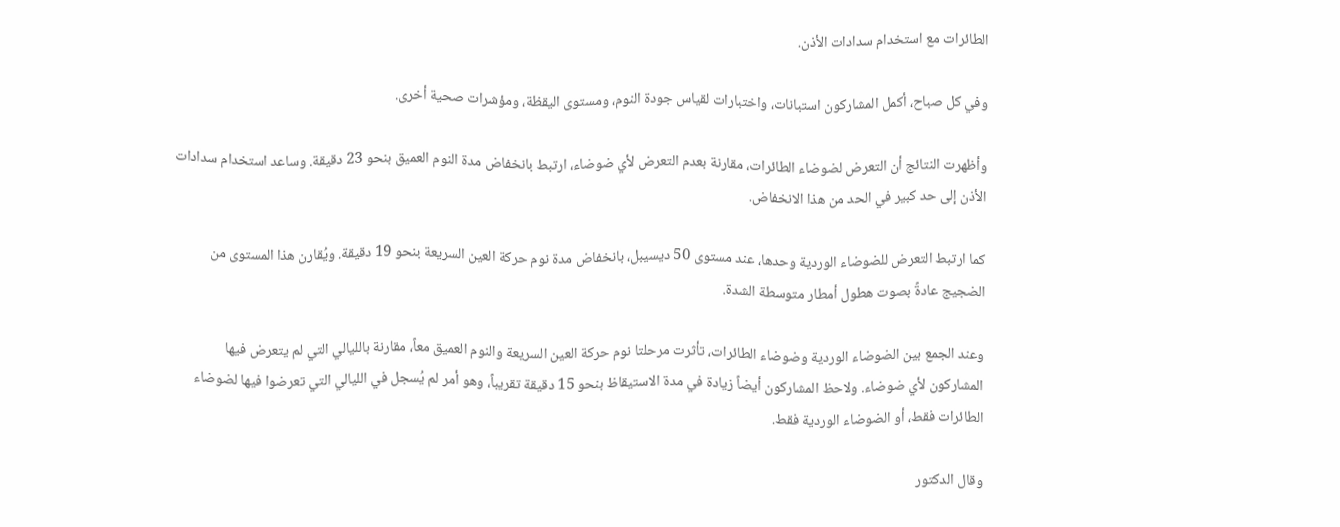الطائرات مع استخدام سدادات الأذن.

وفي كل صباح، أكمل المشاركون استبانات، واختبارات لقياس جودة النوم، ومستوى اليقظة، ومؤشرات صحية أخرى.

وأظهرت النتائج أن التعرض لضوضاء الطائرات، مقارنة بعدم التعرض لأي ضوضاء، ارتبط بانخفاض مدة النوم العميق بنحو 23 دقيقة. وساعد استخدام سدادات الأذن إلى حد كبير في الحد من هذا الانخفاض.

كما ارتبط التعرض للضوضاء الوردية وحدها، عند مستوى 50 ديسيبل، بانخفاض مدة نوم حركة العين السريعة بنحو 19 دقيقة. ويُقارن هذا المستوى من الضجيج عادةً بصوت هطول أمطار متوسطة الشدة.

وعند الجمع بين الضوضاء الوردية وضوضاء الطائرات، تأثرت مرحلتا نوم حركة العين السريعة والنوم العميق معاً، مقارنة بالليالي التي لم يتعرض فيها المشاركون لأي ضوضاء. ولاحظ المشاركون أيضاً زيادة في مدة الاستيقاظ بنحو 15 دقيقة تقريباً، وهو أمر لم يُسجل في الليالي التي تعرضوا فيها لضوضاء الطائرات فقط، أو الضوضاء الوردية فقط.

وقال الدكتور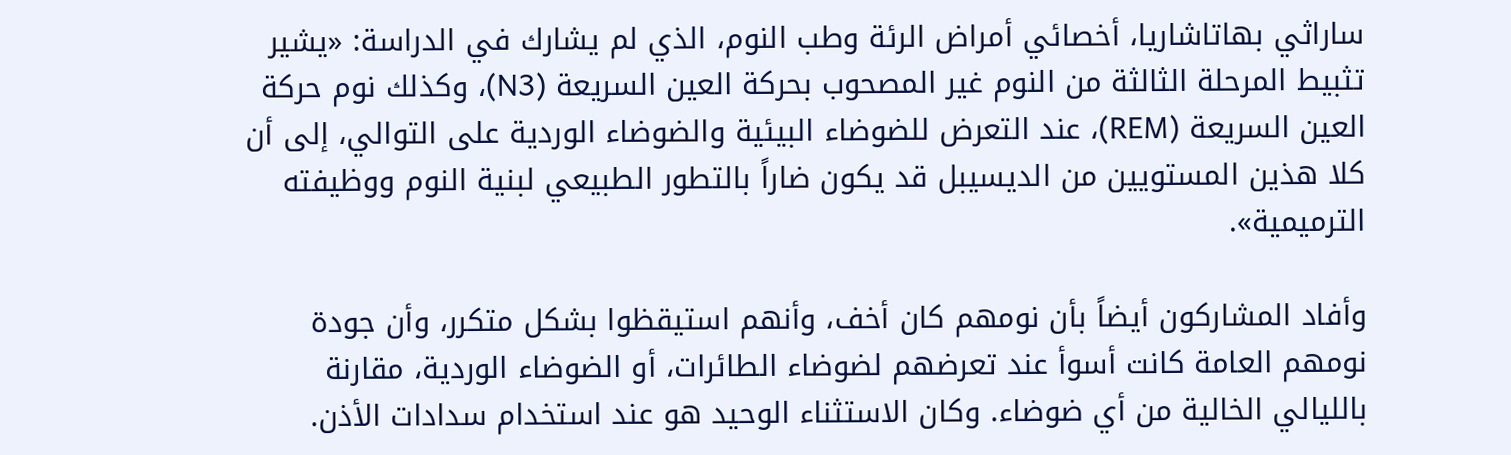ساراثي بهاتاشاريا، أخصائي أمراض الرئة وطب النوم، الذي لم يشارك في الدراسة: «يشير تثبيط المرحلة الثالثة من النوم غير المصحوب بحركة العين السريعة (N3)، وكذلك نوم حركة العين السريعة (REM)، عند التعرض للضوضاء البيئية والضوضاء الوردية على التوالي، إلى أن كلا هذين المستويين من الديسيبل قد يكون ضاراً بالتطور الطبيعي لبنية النوم ووظيفته الترميمية».

وأفاد المشاركون أيضاً بأن نومهم كان أخف، وأنهم استيقظوا بشكل متكرر، وأن جودة نومهم العامة كانت أسوأ عند تعرضهم لضوضاء الطائرات، أو الضوضاء الوردية، مقارنة بالليالي الخالية من أي ضوضاء. وكان الاستثناء الوحيد هو عند استخدام سدادات الأذن.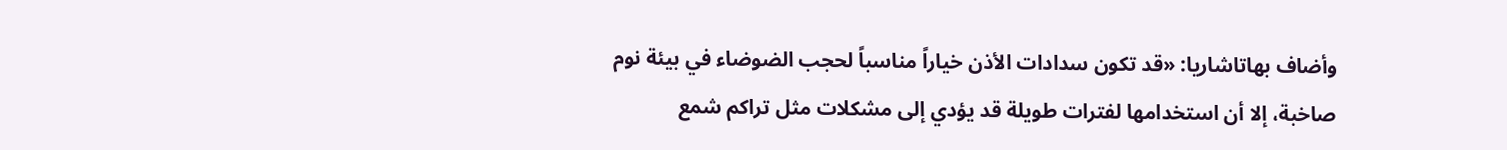وأضاف بهاتاشاريا: «قد تكون سدادات الأذن خياراً مناسباً لحجب الضوضاء في بيئة نوم صاخبة، إلا أن استخدامها لفترات طويلة قد يؤدي إلى مشكلات مثل تراكم شمع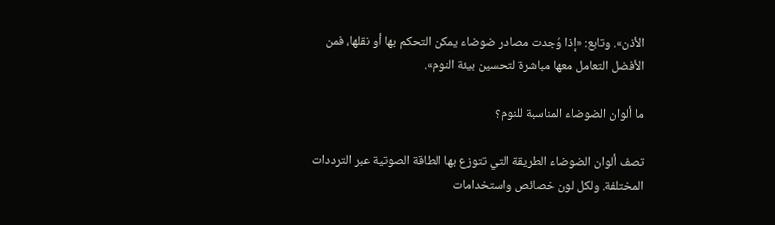الأذن». وتابع: «إذا وُجدت مصادر ضوضاء يمكن التحكم بها أو نقلها، فمن الأفضل التعامل معها مباشرة لتحسين بيئة النوم».

ما ألوان الضوضاء المناسبة للنوم؟

تصف ألوان الضوضاء الطريقة التي تتوزع بها الطاقة الصوتية عبر الترددات المختلفة. ولكل لون خصائص واستخدامات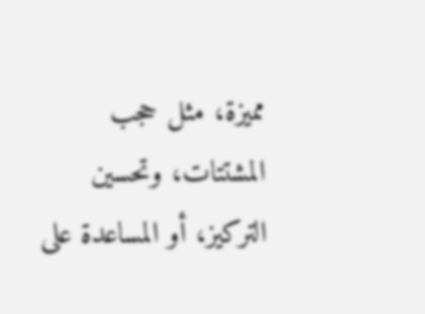مميزة، مثل حجب المشتتات، وتحسين التركيز، أو المساعدة على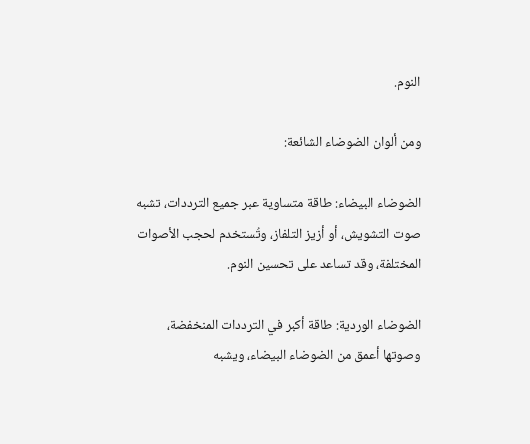النوم.

ومن ألوان الضوضاء الشائعة:

الضوضاء البيضاء: طاقة متساوية عبر جميع الترددات، تشبه صوت التشويش، أو أزيز التلفاز، وتُستخدم لحجب الأصوات المختلفة، وقد تساعد على تحسين النوم.

الضوضاء الوردية: طاقة أكبر في الترددات المنخفضة، وصوتها أعمق من الضوضاء البيضاء، ويشبه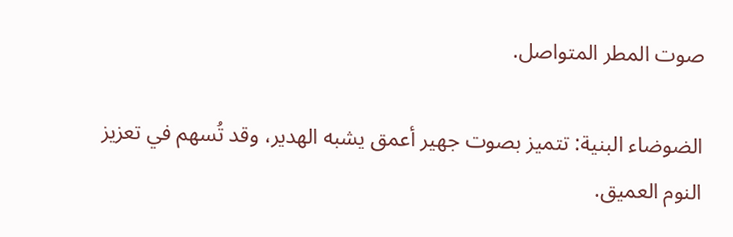صوت المطر المتواصل.

الضوضاء البنية: تتميز بصوت جهير أعمق يشبه الهدير، وقد تُسهم في تعزيز النوم العميق.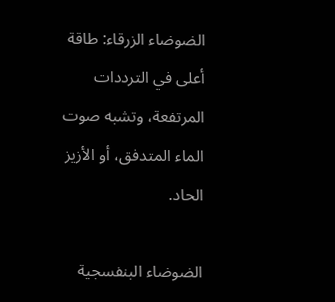الضوضاء الزرقاء: طاقة أعلى في الترددات المرتفعة، وتشبه صوت الماء المتدفق، أو الأزيز الحاد.

الضوضاء البنفسجية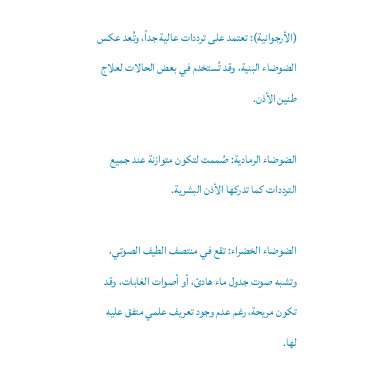(الأرجوانية): تعتمد على ترددات عالية جداً، وتُعد عكس الضوضاء البنية، وقد تُستخدم في بعض الحالات لعلاج طنين الأذن.

الضوضاء الرمادية: صُممت لتكون متوازنة عند جميع الترددات كما تدركها الأذن البشرية.

الضوضاء الخضراء: تقع في منتصف الطيف الصوتي، وتشبه صوت جدول ماء هادئ، أو أصوات الغابات، وقد تكون مريحة، رغم عدم وجود تعريف علمي متفق عليه لها.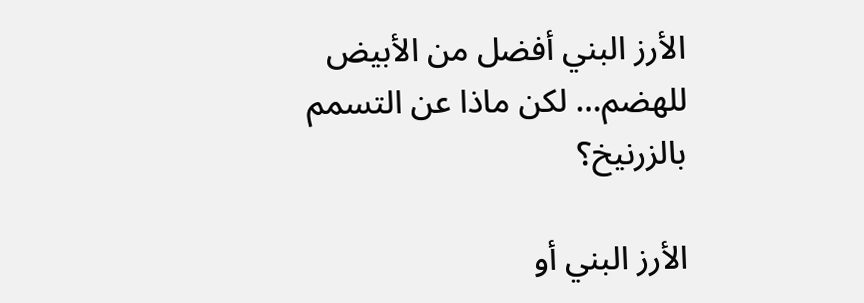الأرز البني أفضل من الأبيض للهضم… لكن ماذا عن التسمم بالزرنيخ؟

الأرز البني أو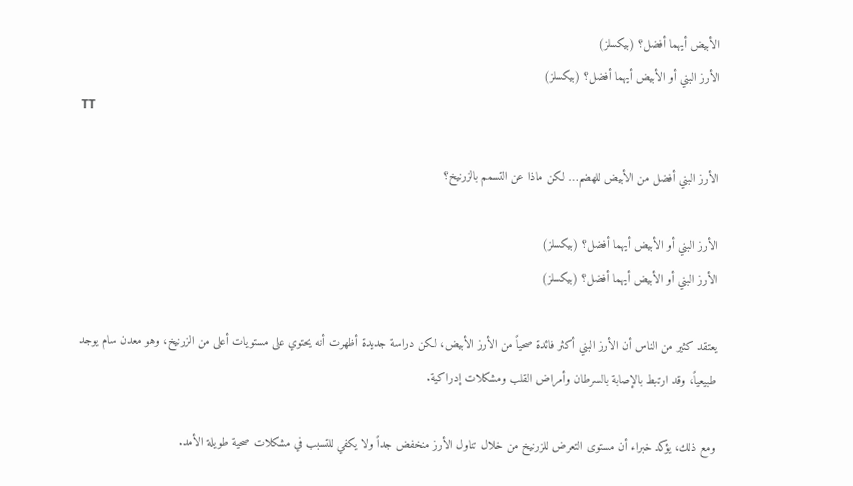الأبيض أيهما أفضل؟ (بيكسلز)
الأرز البني أو الأبيض أيهما أفضل؟ (بيكسلز)
TT

الأرز البني أفضل من الأبيض للهضم… لكن ماذا عن التسمم بالزرنيخ؟

الأرز البني أو الأبيض أيهما أفضل؟ (بيكسلز)
الأرز البني أو الأبيض أيهما أفضل؟ (بيكسلز)

يعتقد كثير من الناس أن الأرز البني أكثر فائدة صحياً من الأرز الأبيض، لكن دراسة جديدة أظهرت أنه يحتوي على مستويات أعلى من الزرنيخ، وهو معدن سام يوجد طبيعياً، وقد ارتبط بالإصابة بالسرطان وأمراض القلب ومشكلات إدراكية.

ومع ذلك، يؤكد خبراء أن مستوى التعرض للزرنيخ من خلال تناول الأرز منخفض جداً ولا يكفي للتسبب في مشكلات صحية طويلة الأمد.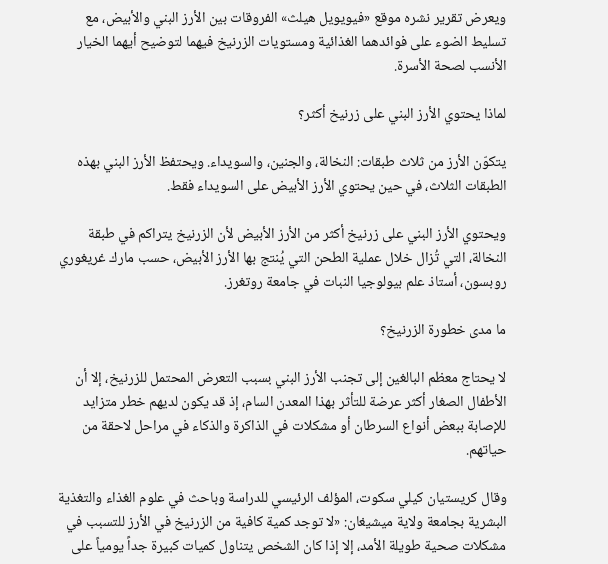ويعرض تقرير نشره موقع «فيويويل هيلث» الفروقات بين الأرز البني والأبيض، مع تسليط الضوء على فوائدهما الغذائية ومستويات الزرنيخ فيهما لتوضيح أيهما الخيار الأنسب لصحة الأسرة.

لماذا يحتوي الأرز البني على زرنيخ أكثر؟

يتكوّن الأرز من ثلاث طبقات: النخالة، والجنين، والسويداء. ويحتفظ الأرز البني بهذه الطبقات الثلاث، في حين يحتوي الأرز الأبيض على السويداء فقط.

ويحتوي الأرز البني على زرنيخ أكثر من الأرز الأبيض لأن الزرنيخ يتراكم في طبقة النخالة، التي تُزال خلال عملية الطحن التي يُنتج بها الأرز الأبيض، حسب مارك غريغوري روبسون، أستاذ علم بيولوجيا النبات في جامعة روتغرز.

ما مدى خطورة الزرنيخ؟

لا يحتاج معظم البالغين إلى تجنب الأرز البني بسبب التعرض المحتمل للزرنيخ، إلا أن الأطفال الصغار أكثر عرضة للتأثر بهذا المعدن السام، إذ قد يكون لديهم خطر متزايد للإصابة ببعض أنواع السرطان أو مشكلات في الذاكرة والذكاء في مراحل لاحقة من حياتهم.

وقال كريستيان كيلي سكوت، المؤلف الرئيسي للدراسة وباحث في علوم الغذاء والتغذية البشرية بجامعة ولاية ميشيغان: «لا توجد كمية كافية من الزرنيخ في الأرز للتسبب في مشكلات صحية طويلة الأمد، إلا إذا كان الشخص يتناول كميات كبيرة جداً يومياً على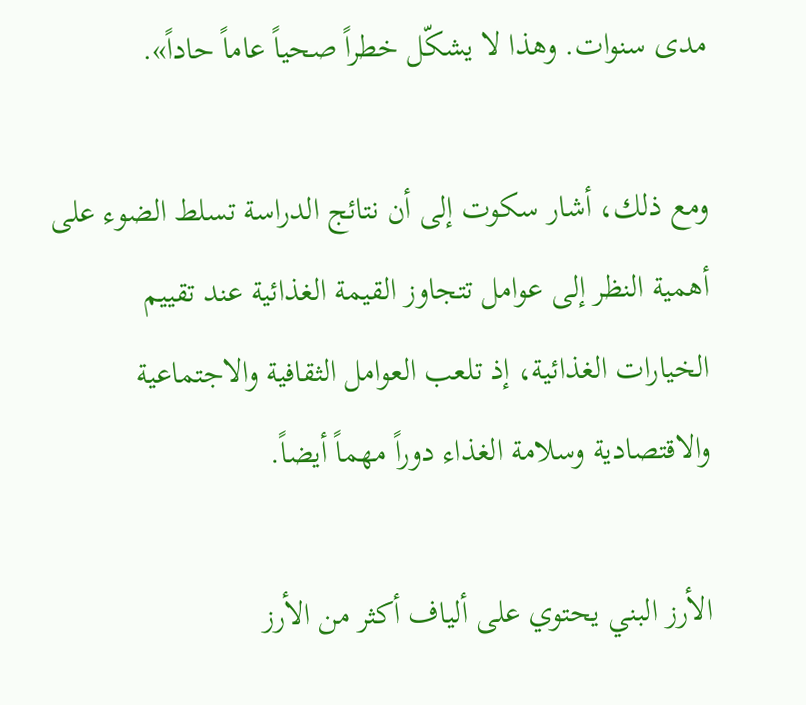مدى سنوات. وهذا لا يشكّل خطراً صحياً عاماً حاداً».

ومع ذلك، أشار سكوت إلى أن نتائج الدراسة تسلط الضوء على أهمية النظر إلى عوامل تتجاوز القيمة الغذائية عند تقييم الخيارات الغذائية، إذ تلعب العوامل الثقافية والاجتماعية والاقتصادية وسلامة الغذاء دوراً مهماً أيضاً.

الأرز البني يحتوي على ألياف أكثر من الأرز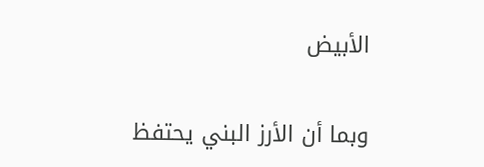الأبيض

وبما أن الأرز البني يحتفظ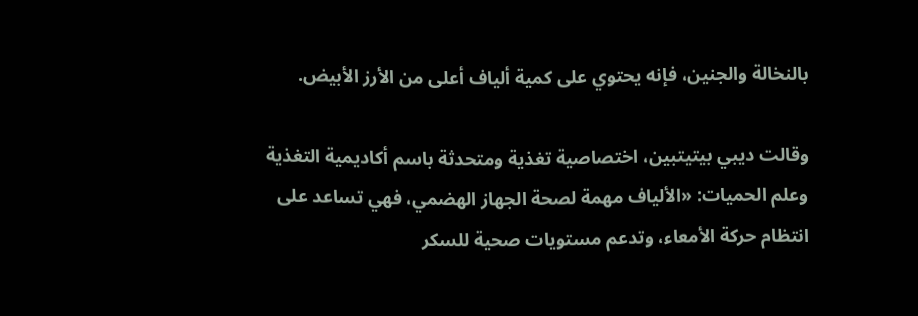بالنخالة والجنين، فإنه يحتوي على كمية ألياف أعلى من الأرز الأبيض.

وقالت ديبي بيتيتبين، اختصاصية تغذية ومتحدثة باسم أكاديمية التغذية وعلم الحميات: «الألياف مهمة لصحة الجهاز الهضمي، فهي تساعد على انتظام حركة الأمعاء، وتدعم مستويات صحية للسكر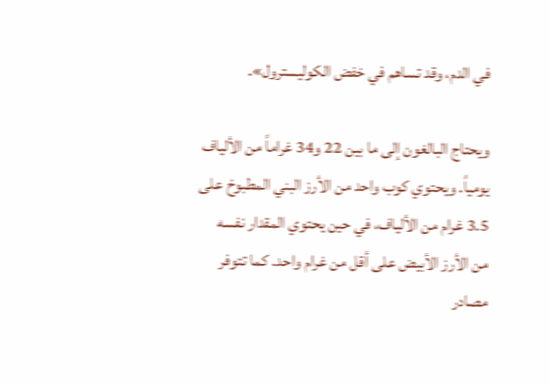في الدم، وقد تساهم في خفض الكوليسترول».

ويحتاج البالغون إلى ما بين 22 و34 غراماً من الألياف يومياً. ويحتوي كوب واحد من الأرز البني المطبوخ على 3.5 غرام من الألياف، في حين يحتوي المقدار نفسه من الأرز الأبيض على أقل من غرام واحد. كما تتوفر مصادر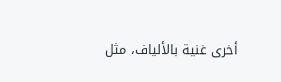أخرى غنية بالألياف، مثل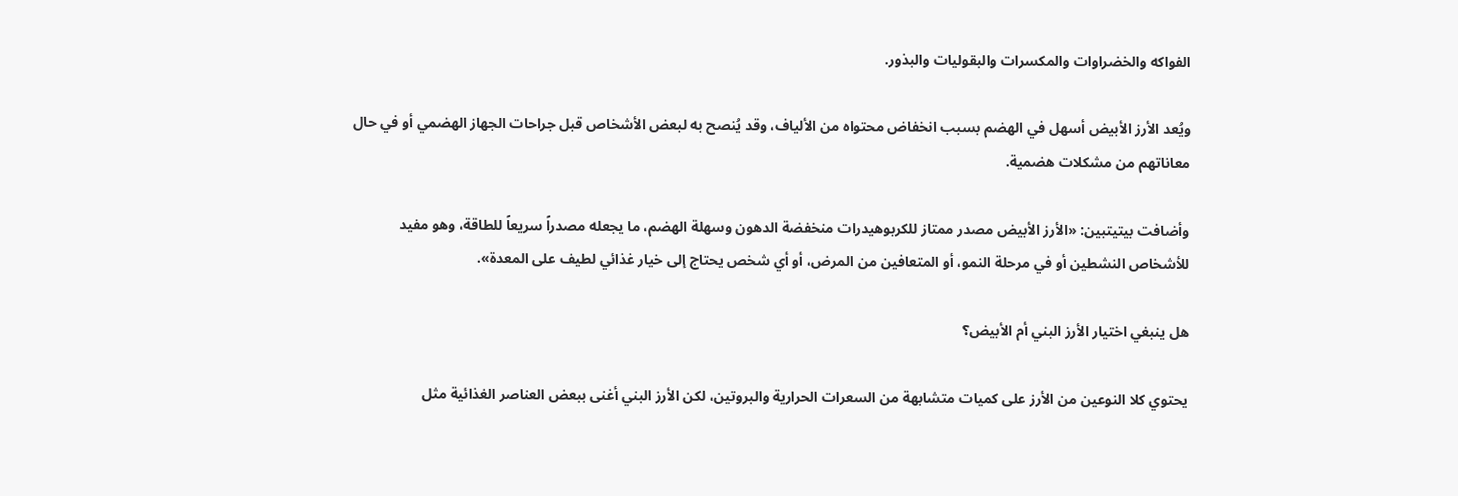الفواكه والخضراوات والمكسرات والبقوليات والبذور.

ويُعد الأرز الأبيض أسهل في الهضم بسبب انخفاض محتواه من الألياف، وقد يُنصح به لبعض الأشخاص قبل جراحات الجهاز الهضمي أو في حال معاناتهم من مشكلات هضمية.

وأضافت بيتيتبين: «الأرز الأبيض مصدر ممتاز للكربوهيدرات منخفضة الدهون وسهلة الهضم، ما يجعله مصدراً سريعاً للطاقة، وهو مفيد للأشخاص النشطين أو في مرحلة النمو، أو المتعافين من المرض، أو أي شخص يحتاج إلى خيار غذائي لطيف على المعدة».

هل ينبغي اختيار الأرز البني أم الأبيض؟

يحتوي كلا النوعين من الأرز على كميات متشابهة من السعرات الحرارية والبروتين، لكن الأرز البني أغنى ببعض العناصر الغذائية مثل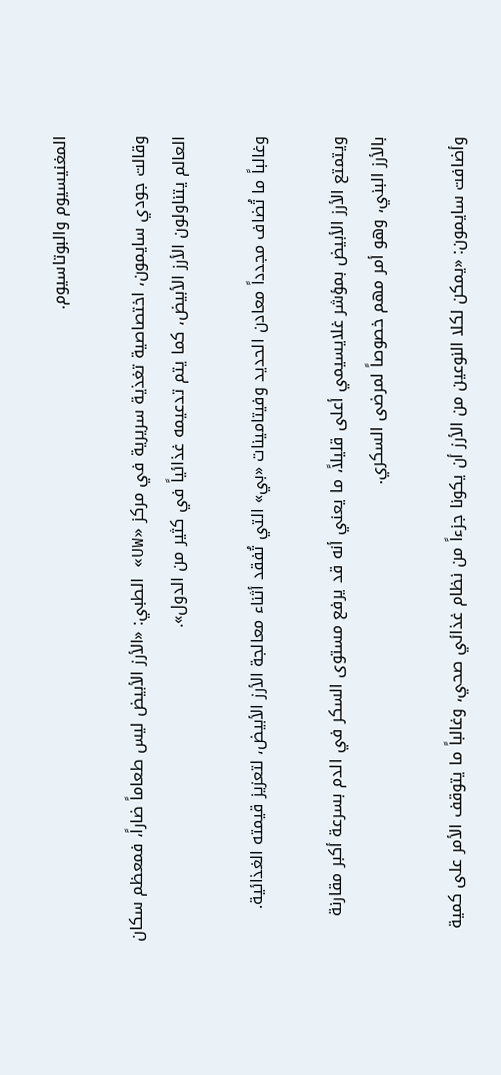المغنيسيوم والبوتاسيوم.

وقالت جودي سايمون، اختصاصية تغذية سريرية في مركز «UW» الطبي: «الأرز الأبيض ليس طعاماً ضاراً، فمعظم سكان العالم يتناولون الأرز الأبيض، كما يتم تدعيمه غذائياً في كثير من الدول».

وغالباً ما تُضاف مجدداً معادن الحديد وفيتامينات «بي» التي تُفقد أثناء معالجة الأرز الأبيض، لتعزيز قيمته الغذائية.

ويتمتع الأرز الأبيض بمؤشر غلايسيمي أعلى قليلاً، ما يعني أنه قد يرفع مستوى السكر في الدم بسرعة أكبر مقارنة بالأرز البني، وهو أمر مهم خصوصاً لمرضى السكري.

وأضافت سايمون: «يمكن لكلا النوعين من الأرز أن يكونا جزءاً من نظام غذائي صحي، وغالباً ما يتوقف الأمر على كمية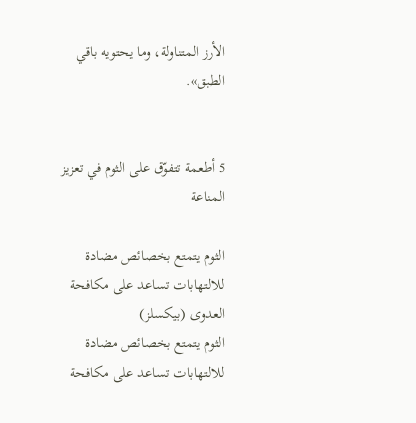الأرز المتناولة، وما يحتويه باقي الطبق».


5 أطعمة تتفوّق على الثوم في تعزيز المناعة

الثوم يتمتع بخصائص مضادة للالتهابات تساعد على مكافحة العدوى (بيكسلز)
الثوم يتمتع بخصائص مضادة للالتهابات تساعد على مكافحة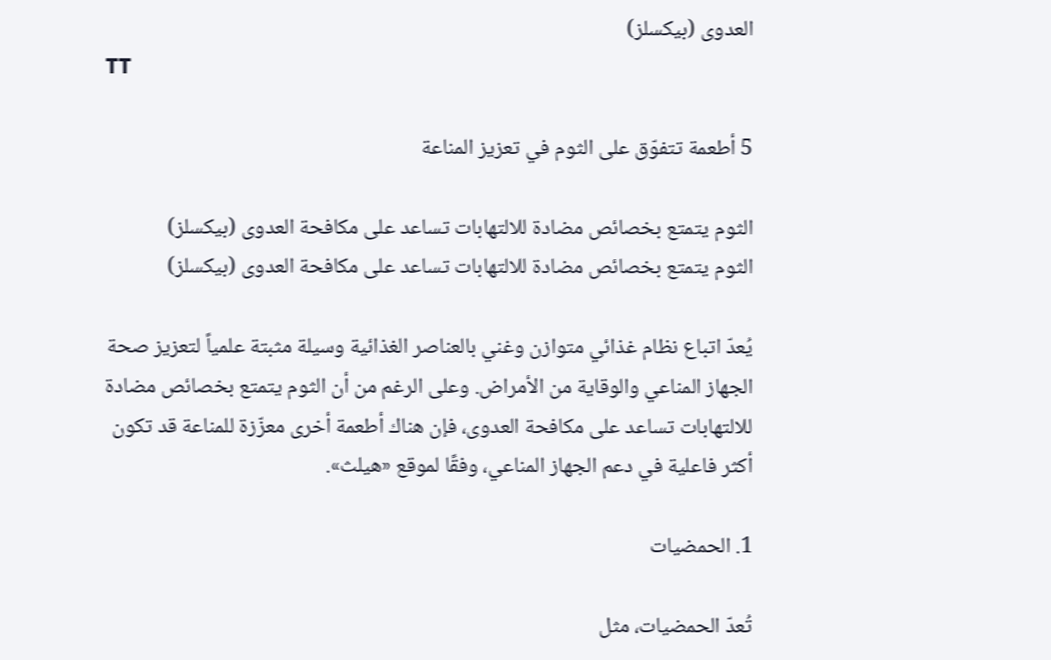العدوى (بيكسلز)
TT

5 أطعمة تتفوّق على الثوم في تعزيز المناعة

الثوم يتمتع بخصائص مضادة للالتهابات تساعد على مكافحة العدوى (بيكسلز)
الثوم يتمتع بخصائص مضادة للالتهابات تساعد على مكافحة العدوى (بيكسلز)

يُعدّ اتباع نظام غذائي متوازن وغني بالعناصر الغذائية وسيلة مثبتة علمياً لتعزيز صحة الجهاز المناعي والوقاية من الأمراض. وعلى الرغم من أن الثوم يتمتع بخصائص مضادة للالتهابات تساعد على مكافحة العدوى، فإن هناك أطعمة أخرى معزّزة للمناعة قد تكون أكثر فاعلية في دعم الجهاز المناعي، وفقًا لموقع «هيلث».

1. الحمضيات

تُعدّ الحمضيات، مثل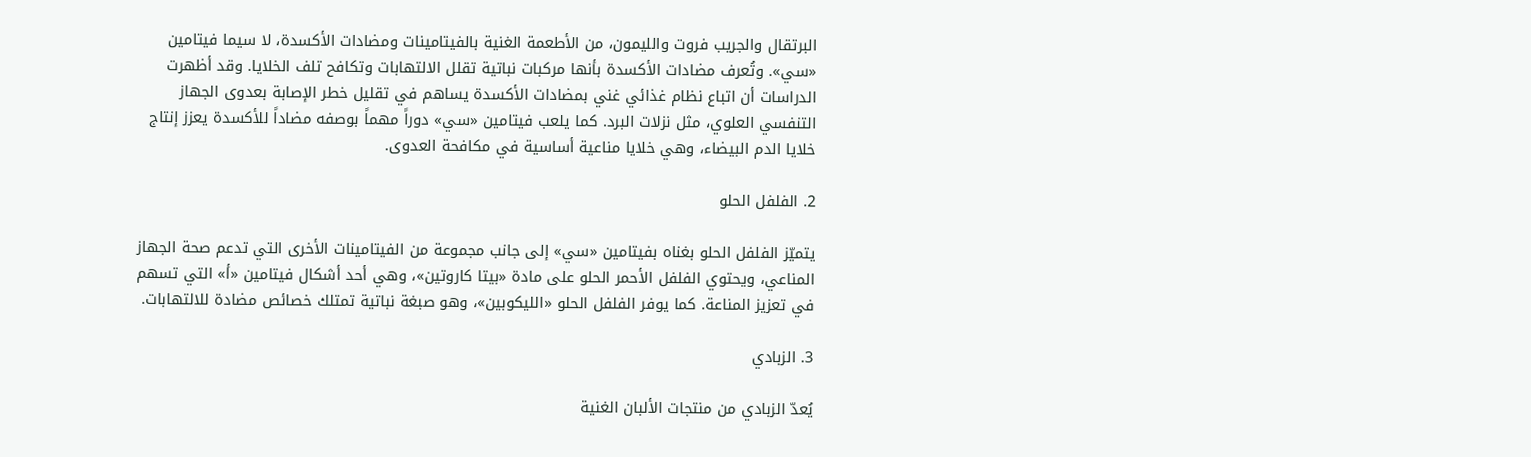البرتقال والجريب فروت والليمون، من الأطعمة الغنية بالفيتامينات ومضادات الأكسدة، لا سيما فيتامين «سي». وتُعرف مضادات الأكسدة بأنها مركبات نباتية تقلل الالتهابات وتكافح تلف الخلايا. وقد أظهرت الدراسات أن اتباع نظام غذائي غني بمضادات الأكسدة يساهم في تقليل خطر الإصابة بعدوى الجهاز التنفسي العلوي، مثل نزلات البرد. كما يلعب فيتامين «سي» دوراً مهماً بوصفه مضاداً للأكسدة يعزز إنتاج خلايا الدم البيضاء، وهي خلايا مناعية أساسية في مكافحة العدوى.

2. الفلفل الحلو

يتميّز الفلفل الحلو بغناه بفيتامين «سي» إلى جانب مجموعة من الفيتامينات الأخرى التي تدعم صحة الجهاز المناعي، ويحتوي الفلفل الأحمر الحلو على مادة «بيتا كاروتين»، وهي أحد أشكال فيتامين «أ» التي تسهم في تعزيز المناعة. كما يوفر الفلفل الحلو «الليكوبين»، وهو صبغة نباتية تمتلك خصائص مضادة للالتهابات.

3. الزبادي

يُعدّ الزبادي من منتجات الألبان الغنية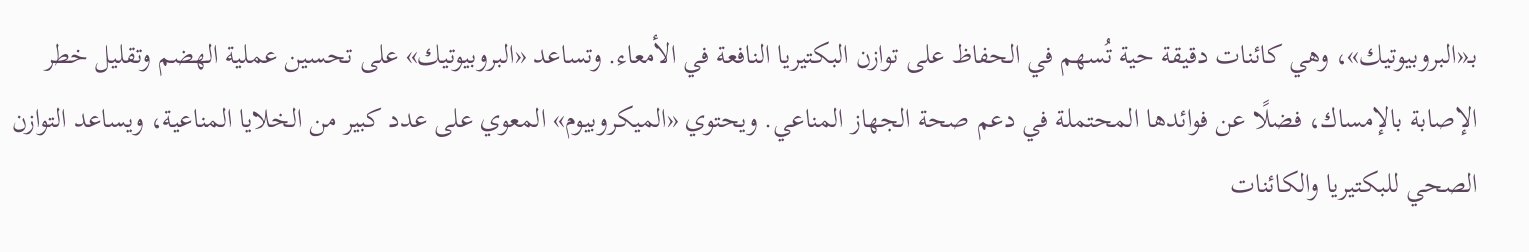بـ«البروبيوتيك»، وهي كائنات دقيقة حية تُسهم في الحفاظ على توازن البكتيريا النافعة في الأمعاء. وتساعد «البروبيوتيك» على تحسين عملية الهضم وتقليل خطر الإصابة بالإمساك، فضلًا عن فوائدها المحتملة في دعم صحة الجهاز المناعي. ويحتوي «الميكروبيوم» المعوي على عدد كبير من الخلايا المناعية، ويساعد التوازن الصحي للبكتيريا والكائنات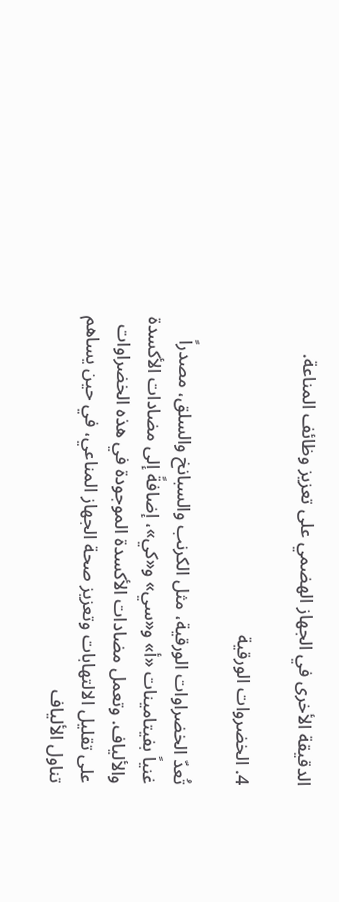الدقيقة الأخرى في الجهاز الهضمي على تعزيز وظائف المناعة.

4. الخضروات الورقية

تُعدّ الخضراوات الورقية، مثل الكرنب والسبانخ والسلق، مصدراً غنياً بفيتامينات «أ» و«سي» و«كي»، إضافةً إلى مضادات الأكسدة والألياف. وتعمل مضادات الأكسدة الموجودة في هذه الخضراوات على تقليل الالتهابات وتعزيز صحة الجهاز المناعي، في حين يساهم تناول الألياف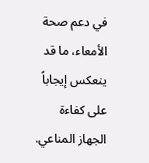في دعم صحة الأمعاء، ما قد ينعكس إيجاباً على كفاءة الجهاز المناعي.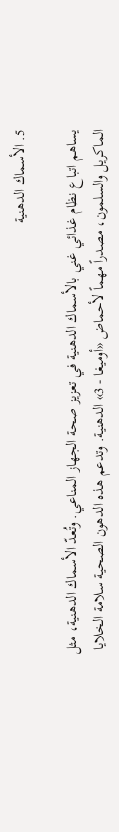5. الأسماك الدهنية

يساهم اتباع نظام غذائي غني بالأسماك الدهنية في تعزيز صحة الجهاز المناعي. وتُعدّ الأسماك الدهنية، مثل الماكريل والسلمون، مصدراً مهماً لأحماض «أوميغا - 3» الدهنية. وتدعم هذه الدهون الصحية سلامة الخلايا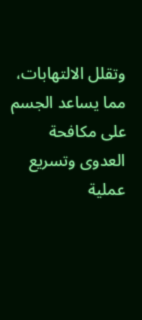وتقلل الالتهابات، مما يساعد الجسم على مكافحة العدوى وتسريع عملية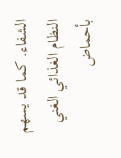الشفاء. كما قد يسهم النظام الغذائي الغني بأحماض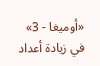«أوميغا - 3» في زيادة أعداد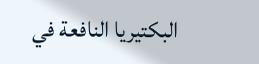البكتيريا النافعة في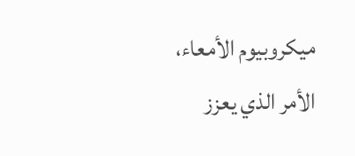ميكروبيوم الأمعاء، الأمر الذي يعزز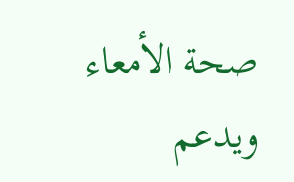صحة الأمعاء ويدعم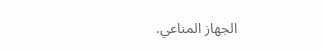الجهاز المناعي.